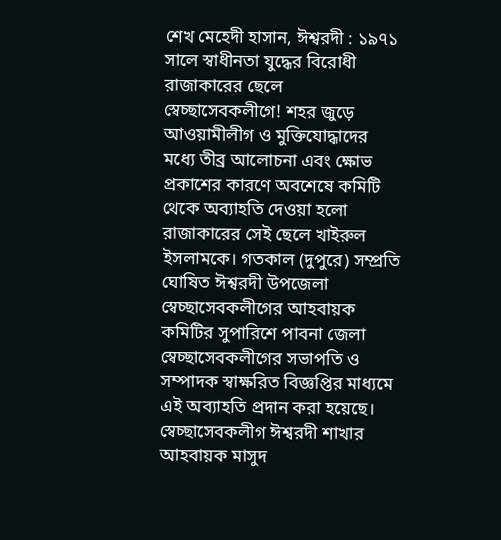শেখ মেহেদী হাসান, ঈশ্বরদী : ১৯৭১ সালে স্বাধীনতা যুদ্ধের বিরোধী রাজাকারের ছেলে স্বেচ্ছাসেবকলীগে! শহর জুড়ে আওয়ামীলীগ ও মুক্তিযোদ্ধাদের মধ্যে তীব্র আলোচনা এবং ক্ষোভ প্রকাশের কারণে অবশেষে কমিটি থেকে অব্যাহতি দেওয়া হলো রাজাকারের সেই ছেলে খাইরুল ইসলামকে। গতকাল (দুপুরে) সম্প্রতি ঘোষিত ঈশ্বরদী উপজেলা স্বেচ্ছাসেবকলীগের আহবায়ক কমিটির সুপারিশে পাবনা জেলা স্বেচ্ছাসেবকলীগের সভাপতি ও সম্পাদক স্বাক্ষরিত বিজ্ঞপ্তির মাধ্যমে এই অব্যাহতি প্রদান করা হয়েছে। স্বেচ্ছাসেবকলীগ ঈশ্বরদী শাখার আহবায়ক মাসুদ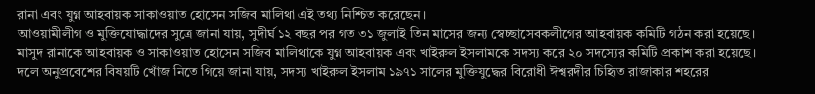রানা এবং যুগ্ন আহবায়ক সাকাওয়াত হোসেন সজিব মালিথা এই তথ্য নিশ্চিত করেছেন।
আওয়ামীলীগ ও মুক্তিযোদ্ধাদের সুত্রে জানা যায়, সুদীর্ঘ ১২ বছর পর গত ৩১ জুলাই তিন মাসের জন্য স্বেচ্ছাসেবকলীগের আহবায়ক কমিটি গঠন করা হয়েছে। মাসুদ রানাকে আহবায়ক ও সাকাওয়াত হোসেন সজিব মালিথাকে যুগ্ন আহবায়ক এবং খাইরুল ইসলামকে সদস্য করে ২০ সদস্যের কমিটি প্রকাশ করা হয়েছে। দলে অনুপ্রবেশের বিষয়টি খোঁজ নিতে গিয়ে জানা যায়, সদস্য খাইরুল ইসলাম ১৯৭১ সালের মুক্তিযুদ্ধের বিরোধী ঈশ্বরদীর চিহিৃত রাজাকার শহরের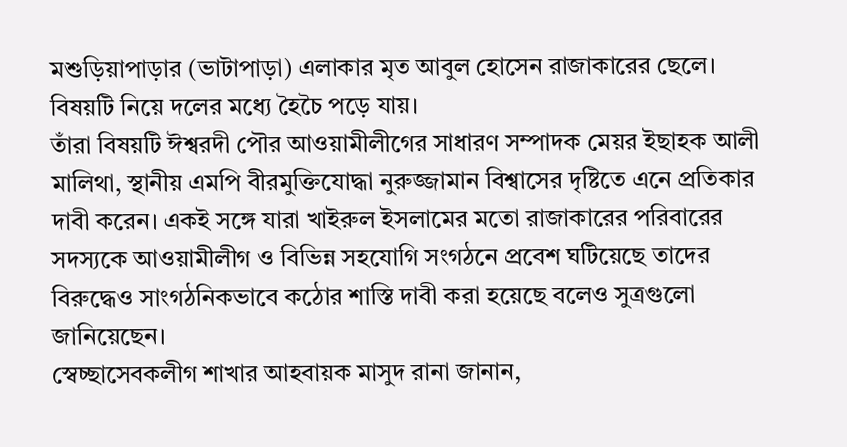মশুড়িয়াপাড়ার (ভাটাপাড়া) এলাকার মৃত আবুল হোসেন রাজাকারের ছেলে। বিষয়টি নিয়ে দলের মধ্যে হৈচৈ পড়ে যায়।
তাঁরা বিষয়টি ঈশ্বরদী পৌর আওয়ামীলীগের সাধারণ সম্পাদক মেয়র ইছাহক আলী মালিথা, স্থানীয় এমপি বীরমুক্তিযোদ্ধা নুরুজ্জামান বিশ্বাসের দৃষ্টিতে এনে প্রতিকার দাবী করেন। একই সঙ্গে যারা খাইরুল ইসলামের মতো রাজাকারের পরিবারের সদস্যকে আওয়ামীলীগ ও বিভিন্ন সহযোগি সংগঠনে প্রবেশ ঘটিয়েছে তাদের বিরুদ্ধেও সাংগঠনিকভাবে কঠোর শাস্তি দাবী করা হয়েছে বলেও সুত্রগুলো জানিয়েছেন।
স্বেচ্ছাসেবকলীগ শাখার আহবায়ক মাসুদ রানা জানান,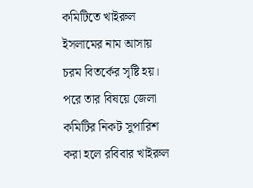কমিটিতে খাইরুল ইসলামের নাম আসায় চরম বিতর্কের সৃষ্টি হয়। পরে তার বিষয়ে জেলা কমিটির নিকট সুপারিশ করা হলে রবিবার খাইরুল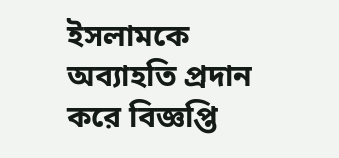ইসলামকে অব্যাহতি প্রদান করে বিজ্ঞপ্তি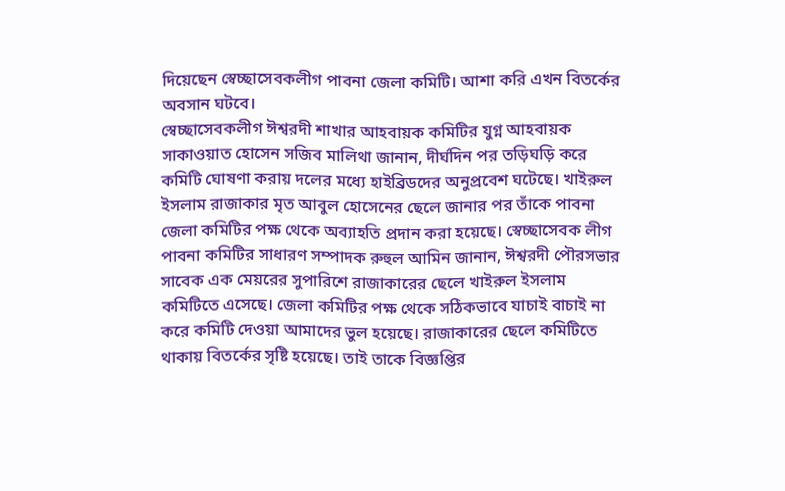দিয়েছেন স্বেচ্ছাসেবকলীগ পাবনা জেলা কমিটি। আশা করি এখন বিতর্কের অবসান ঘটবে।
স্বেচ্ছাসেবকলীগ ঈশ্বরদী শাখার আহবায়ক কমিটির যুগ্ন আহবায়ক সাকাওয়াত হোসেন সজিব মালিথা জানান, দীর্ঘদিন পর তড়িঘড়ি করে কমিটি ঘোষণা করায় দলের মধ্যে হাইব্রিডদের অনুপ্রবেশ ঘটেছে। খাইরুল ইসলাম রাজাকার মৃত আবুল হোসেনের ছেলে জানার পর তাঁকে পাবনা জেলা কমিটির পক্ষ থেকে অব্যাহতি প্রদান করা হয়েছে। স্বেচ্ছাসেবক লীগ পাবনা কমিটির সাধারণ সম্পাদক রুহুল আমিন জানান, ঈশ্বরদী পৌরসভার সাবেক এক মেয়রের সুপারিশে রাজাকারের ছেলে খাইরুল ইসলাম কমিটিতে এসেছে। জেলা কমিটির পক্ষ থেকে সঠিকভাবে যাচাই বাচাই না করে কমিটি দেওয়া আমাদের ভুল হয়েছে। রাজাকারের ছেলে কমিটিতে থাকায় বিতর্কের সৃষ্টি হয়েছে। তাই তাকে বিজ্ঞপ্তির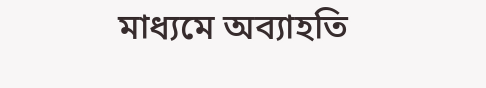মাধ্যমে অব্যাহতি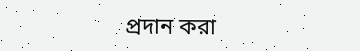প্রদান করা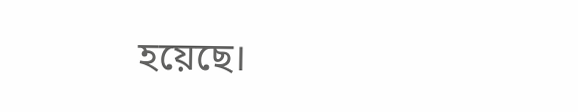হয়েছে।